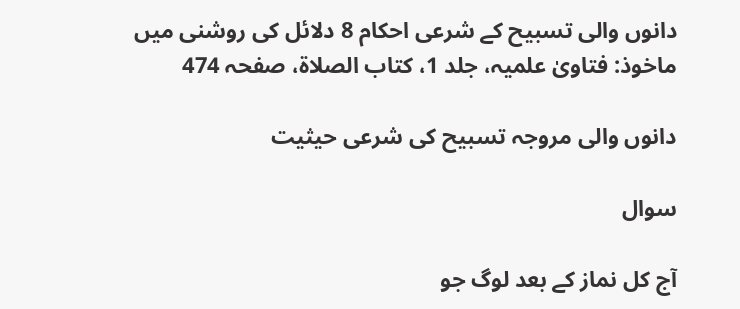دانوں والی تسبیح کے شرعی احکام 8 دلائل کی روشنی میں
ماخوذ: فتاویٰ علمیہ، جلد 1، کتاب الصلاة، صفحہ 474

دانوں والی مروجہ تسبیح کی شرعی حیثیت

سوال

آج کل نماز کے بعد لوگ جو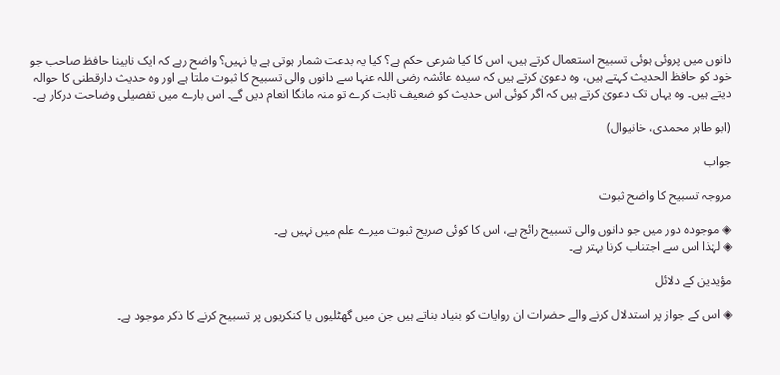دانوں میں پروئی ہوئی تسبیح استعمال کرتے ہیں، اس کا کیا شرعی حکم ہے؟ کیا یہ بدعت شمار ہوتی ہے یا نہیں؟ واضح رہے کہ ایک نابینا حافظ صاحب جو خود کو حافظ الحدیث کہتے ہیں، وہ دعویٰ کرتے ہیں کہ سیدہ عائشہ رضی اللہ عنہا سے دانوں والی تسبیح کا ثبوت ملتا ہے اور وہ حدیث دارقطنی کا حوالہ دیتے ہیں۔ وہ یہاں تک دعویٰ کرتے ہیں کہ اگر کوئی اس حدیث کو ضعیف ثابت کرے تو منہ مانگا انعام دیں گے۔ اس بارے میں تفصیلی وضاحت درکار ہے۔

(ابو طاہر محمدی، خانیوال)

جواب

مروجہ تسبیح کا واضح ثبوت

◈ موجودہ دور میں جو دانوں والی تسبیح رائج ہے، اس کا کوئی صریح ثبوت میرے علم میں نہیں ہے۔
◈ لہٰذا اس سے اجتناب کرنا بہتر ہے۔

مؤیدین کے دلائل

◈ اس کے جواز پر استدلال کرنے والے حضرات ان روایات کو بنیاد بناتے ہیں جن میں گھٹلیوں یا کنکریوں پر تسبیح کرنے کا ذکر موجود ہے۔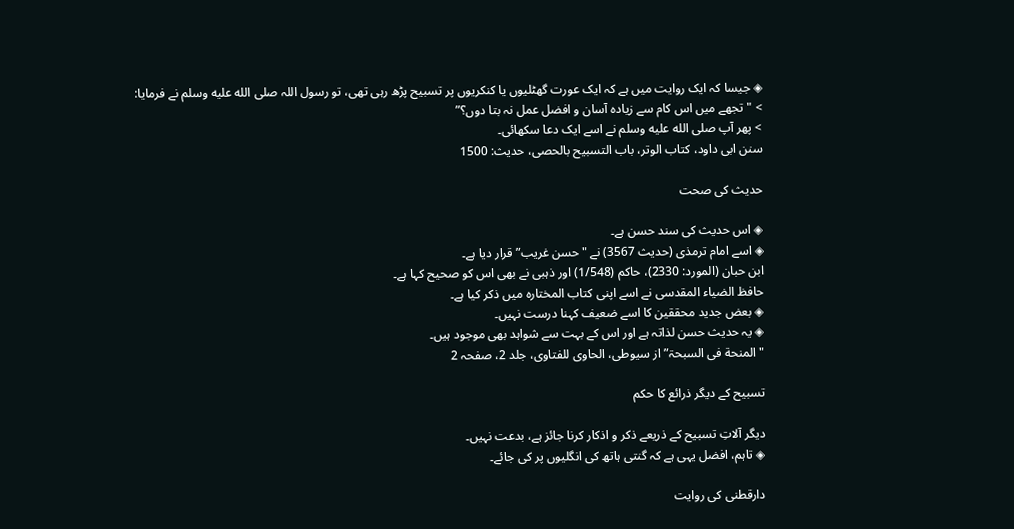◈ جیسا کہ ایک روایت میں ہے کہ ایک عورت گھٹلیوں یا کنکریوں پر تسبیح پڑھ رہی تھی، تو رسول اللہ صلى الله عليه وسلم نے فرمایا:
> "تجھے میں اس کام سے زیادہ آسان و افضل عمل نہ بتا دوں؟”
> پھر آپ صلى الله عليه وسلم نے اسے ایک دعا سکھائی۔
سنن ابی داود، کتاب الوتر، باب التسبیح بالحصی، حدیث: 1500

حدیث کی صحت

◈ اس حدیث کی سند حسن ہے۔
◈ اسے امام ترمذی (حدیث 3567) نے "حسن غریب” قرار دیا ہے۔
ابن حبان (المورد: 2330)، حاکم (1/548) اور ذہبی نے بھی اس کو صحیح کہا ہے۔
حافظ الضیاء المقدسی نے اسے اپنی کتاب المختارہ میں ذکر کیا ہے۔
◈ بعض جدید محققین کا اسے ضعیف کہنا درست نہیں۔
◈ یہ حدیث حسن لذاتہ ہے اور اس کے بہت سے شواہد بھی موجود ہیں۔
"المنحة فی السبحۃ” از سیوطی، الحاوی للفتاوی، جلد 2، صفحہ 2

تسبیح کے دیگر ذرائع کا حکم

دیگر آلاتِ تسبیح کے ذریعے ذکر و اذکار کرنا جائز ہے، بدعت نہیں۔
◈ تاہم، افضل یہی ہے کہ گنتی ہاتھ کی انگلیوں پر کی جائے۔

دارقطنی کی روایت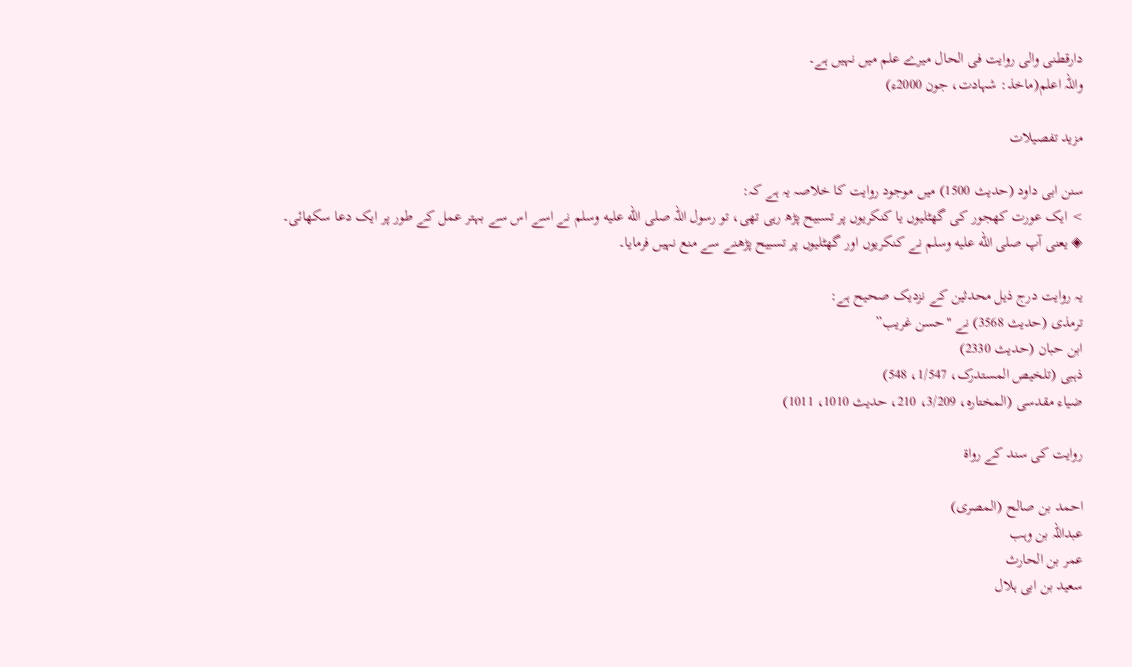دارقطنی والی روایت فی الحال میرے علم میں نہیں ہے۔
واللہ اعلم(ماخذ: شہادت، جون 2000ء)

مزید تفصیلات

سنن ابی داود (حدیث 1500) میں موجود روایت کا خلاصہ یہ ہے کہ:
> ایک عورت کھجور کی گھٹلیوں یا کنکریوں پر تسبیح پڑھ رہی تھی، تو رسول اللہ صلى الله عليه وسلم نے اسے اس سے بہتر عمل کے طور پر ایک دعا سکھائی۔
◈ یعنی آپ صلى الله عليه وسلم نے کنکریوں اور گھٹلیوں پر تسبیح پڑھنے سے منع نہیں فرمایا۔

یہ روایت درج ذیل محدثین کے نزدیک صحیح ہے:
ترمذی (حدیث 3568) نے "حسن غریب”
ابن حبان (حدیث 2330)
ذہبی (تلخیص المستدرک، 1/547، 548)
ضیاء مقدسی (المختارہ، 3/209، 210، حدیث 1010، 1011)

روایت کی سند کے رواۃ

احمد بن صالح (المصری)
عبداللہ بن وہب
عمر بن الحارث
سعید بن ابی ہلال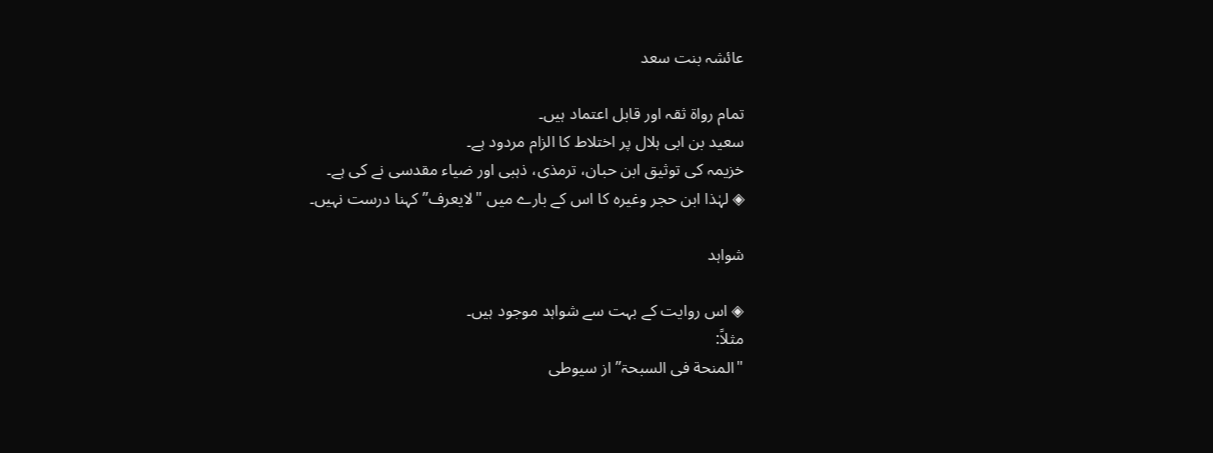عائشہ بنت سعد

تمام رواۃ ثقہ اور قابل اعتماد ہیں۔
سعید بن ابی ہلال پر اختلاط کا الزام مردود ہے۔
خزیمہ کی توثیق ابن حبان، ترمذی، ذہبی اور ضیاء مقدسی نے کی ہے۔
◈ لہٰذا ابن حجر وغیرہ کا اس کے بارے میں "لایعرف” کہنا درست نہیں۔

شواہد

◈ اس روایت کے بہت سے شواہد موجود ہیں۔
مثلاً:
"المنحة فی السبحۃ” از سیوطی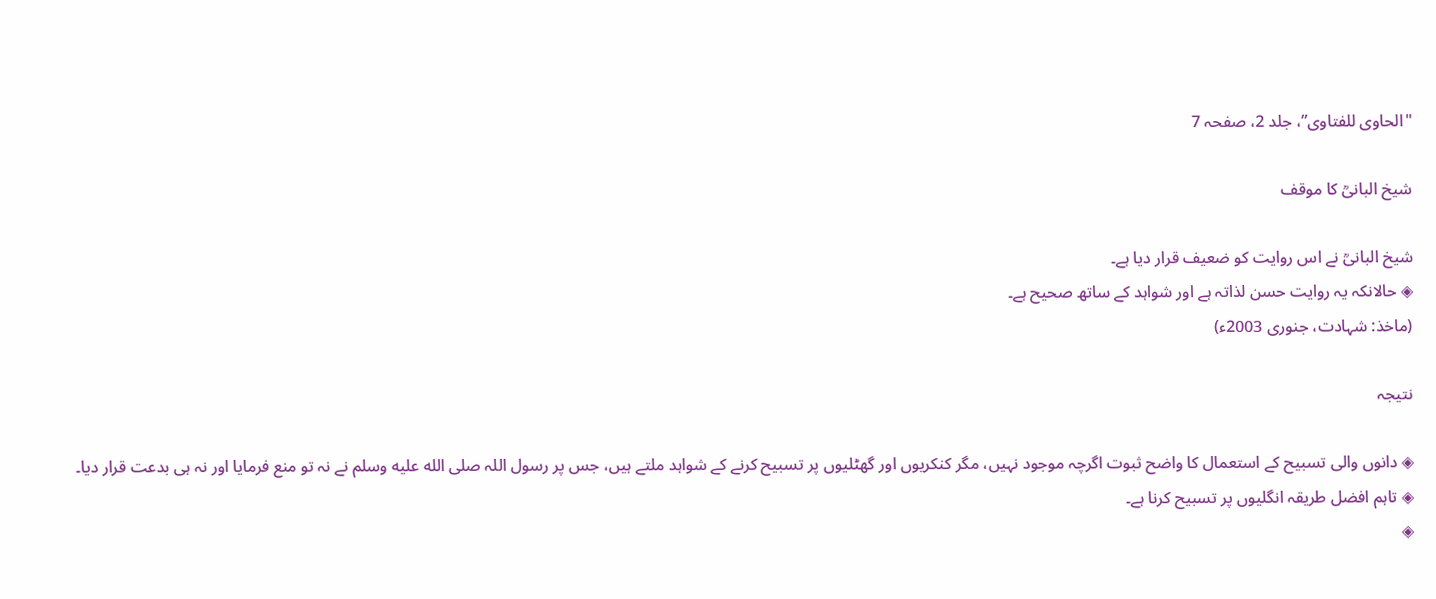"الحاوی للفتاوی”، جلد 2، صفحہ 7

شیخ البانیؒ کا موقف

شیخ البانیؒ نے اس روایت کو ضعیف قرار دیا ہے۔
◈ حالانکہ یہ روایت حسن لذاتہ ہے اور شواہد کے ساتھ صحیح ہے۔
(ماخذ: شہادت، جنوری 2003ء)

نتیجہ

◈ دانوں والی تسبیح کے استعمال کا واضح ثبوت اگرچہ موجود نہیں، مگر کنکریوں اور گھٹلیوں پر تسبیح کرنے کے شواہد ملتے ہیں، جس پر رسول اللہ صلى الله عليه وسلم نے نہ تو منع فرمایا اور نہ ہی بدعت قرار دیا۔
◈ تاہم افضل طریقہ انگلیوں پر تسبیح کرنا ہے۔
◈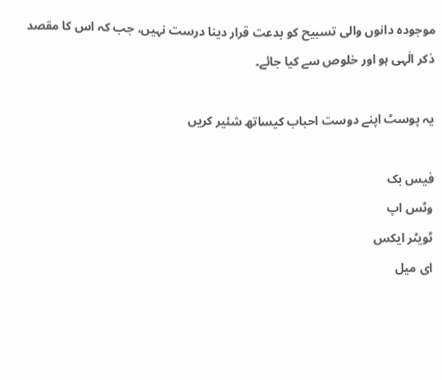موجودہ دانوں والی تسبیح کو بدعت قرار دینا درست نہیں، جب کہ اس کا مقصد ذکر الٰہی ہو اور خلوص سے کیا جائے۔

یہ پوسٹ اپنے دوست احباب کیساتھ شئیر کریں

فیس بک
وٹس اپ
ٹویٹر ایکس
ای میل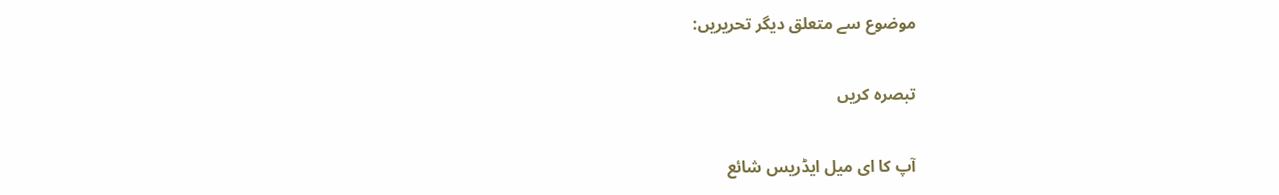موضوع سے متعلق دیگر تحریریں:

تبصرہ کریں

آپ کا ای میل ایڈریس شائع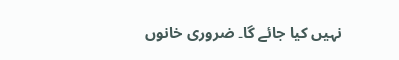نہیں کیا جائے گا۔ ضروری خانوں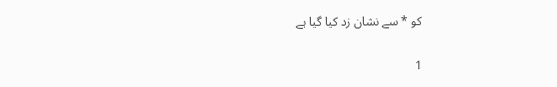کو * سے نشان زد کیا گیا ہے

1